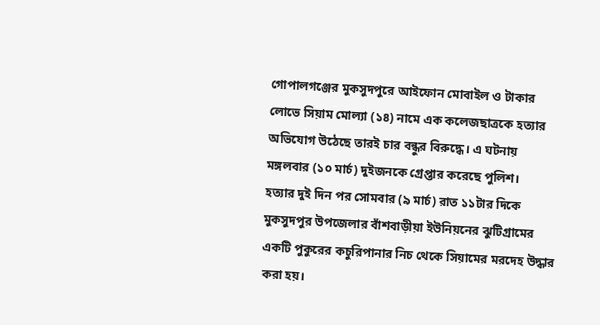গোপালগঞ্জের মুকসুদপুরে আইফোন মোবাইল ও টাকার লোভে সিয়াম মোল্যা (১৪) নামে এক কলেজছাত্রকে হত্যার অভিযোগ উঠেছে তারই চার বন্ধুর বিরুদ্ধে। এ ঘটনায় মঙ্গলবার (১০ মার্চ) দুইজনকে গ্রেপ্তার করেছে পুলিশ।
হত্যার দুই দিন পর সোমবার (৯ মার্চ) রাত ১১টার দিকে মুকসুদপুর উপজেলার বাঁশবাড়ীয়া ইউনিয়নের ঝুটিগ্রামের একটি পুকুরের কচুরিপানার নিচ থেকে সিয়ামের মরদেহ উদ্ধার করা হয়।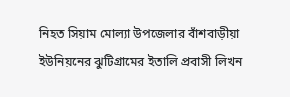নিহত সিয়াম মোল্যা উপজেলার বাঁশবাড়ীয়া ইউনিয়নের ঝুটিগ্রামের ইতালি প্রবাসী লিখন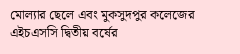মোল্যার ছেলে এবং মুকসুদপুর কলেজের এইচএসসি দ্বিতীয় বর্ষের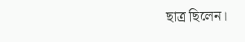ছাত্র ছিলেন।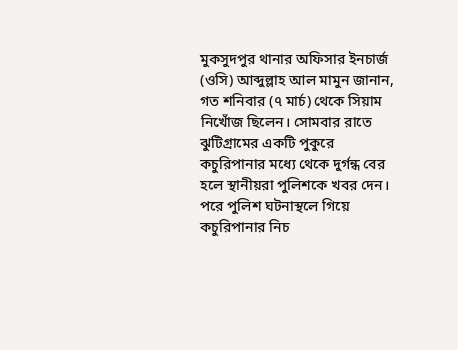মুকসুদপুর থানার অফিসার ইনচার্জ (ওসি) আব্দুল্লাহ আল মামুন জানান, গত শনিবার (৭ মার্চ) থেকে সিয়াম নিখোঁজ ছিলেন। সোমবার রাতে ঝুটিগ্রামের একটি পুকুরে কচুরিপানার মধ্যে থেকে দুর্গন্ধ বের হলে স্থানীয়রা পুলিশকে খবর দেন। পরে পুলিশ ঘটনাস্থলে গিয়ে কচুরিপানার নিচ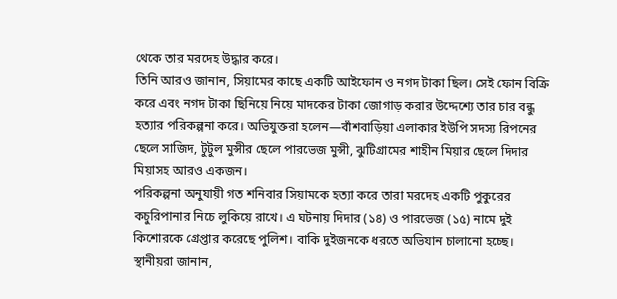থেকে তার মরদেহ উদ্ধার করে।
তিনি আরও জানান, সিয়ামের কাছে একটি আইফোন ও নগদ টাকা ছিল। সেই ফোন বিক্রি করে এবং নগদ টাকা ছিনিয়ে নিয়ে মাদকের টাকা জোগাড় করার উদ্দেশ্যে তার চার বন্ধু হত্যার পরিকল্পনা করে। অভিযুক্তরা হলেন—বাঁশবাড়িয়া এলাকার ইউপি সদস্য রিপনের ছেলে সাজিদ, টুটুল মুন্সীর ছেলে পারভেজ মুন্সী, ঝুটিগ্রামের শাহীন মিয়ার ছেলে দিদার মিয়াসহ আরও একজন।
পরিকল্পনা অনুযায়ী গত শনিবার সিয়ামকে হত্যা করে তারা মরদেহ একটি পুকুরের কচুরিপানার নিচে লুকিয়ে রাখে। এ ঘটনায় দিদার (১৪) ও পারভেজ (১৫) নামে দুই কিশোরকে গ্রেপ্তার করেছে পুলিশ। বাকি দুইজনকে ধরতে অভিযান চালানো হচ্ছে।
স্থানীয়রা জানান,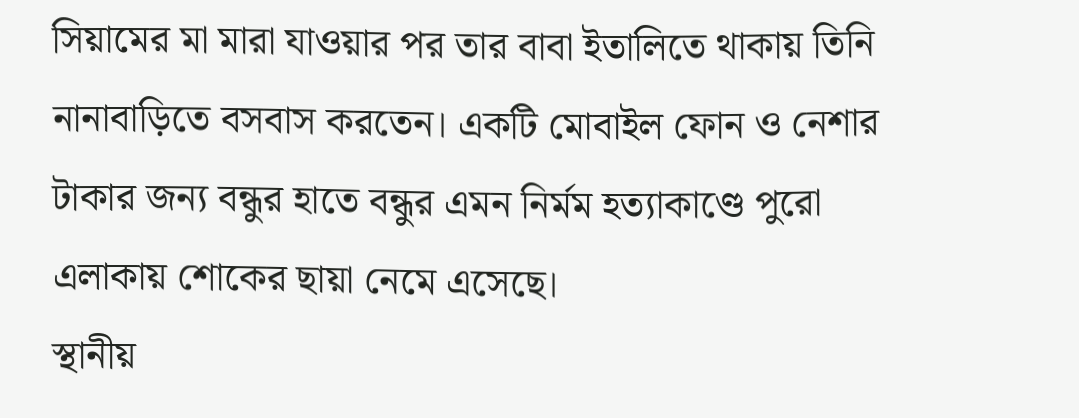সিয়ামের মা মারা যাওয়ার পর তার বাবা ইতালিতে থাকায় তিনি নানাবাড়িতে বসবাস করতেন। একটি মোবাইল ফোন ও নেশার টাকার জন্য বন্ধুর হাতে বন্ধুর এমন নির্মম হত্যাকাণ্ডে পুরো এলাকায় শোকের ছায়া নেমে এসেছে।
স্থানীয়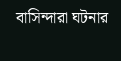বাসিন্দারা ঘটনার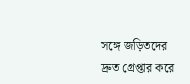সঙ্গে জড়িতদের দ্রুত গ্রেপ্তার করে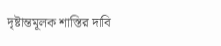দৃষ্টান্তমূলক শাস্তির দাবি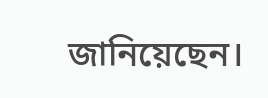জানিয়েছেন।